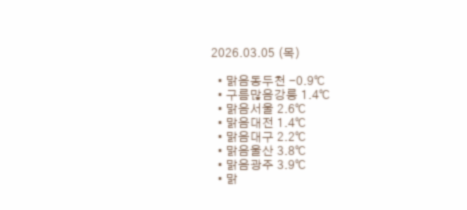2026.03.05 (목)

  • 맑음동두천 -0.9℃
  • 구름많음강릉 1.4℃
  • 맑음서울 2.6℃
  • 맑음대전 1.4℃
  • 맑음대구 2.2℃
  • 맑음울산 3.8℃
  • 맑음광주 3.9℃
  • 맑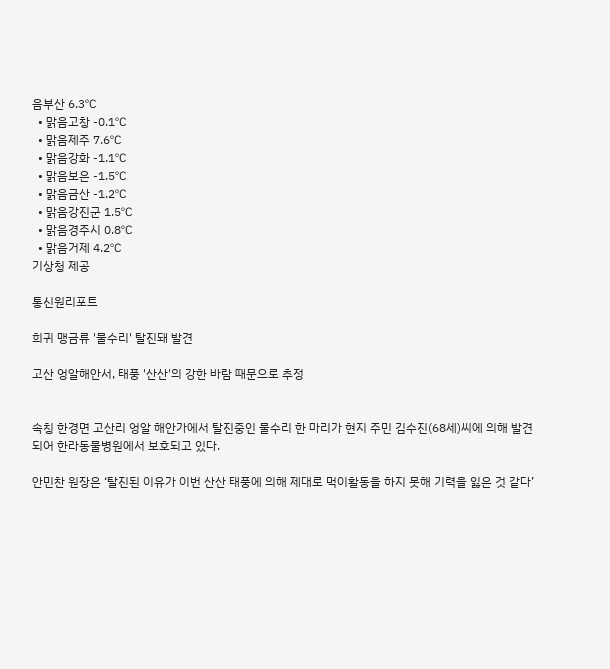음부산 6.3℃
  • 맑음고창 -0.1℃
  • 맑음제주 7.6℃
  • 맑음강화 -1.1℃
  • 맑음보은 -1.5℃
  • 맑음금산 -1.2℃
  • 맑음강진군 1.5℃
  • 맑음경주시 0.8℃
  • 맑음거제 4.2℃
기상청 제공

통신원리포트

희귀 맹금류 '물수리' 탈진돼 발견

고산 엉알해안서, 태풍 '산산'의 강한 바람 때문으로 추정


속칭 한경면 고산리 엉알 해안가에서 탈진중인 물수리 한 마리가 현지 주민 김수진(68세)씨에 의해 발견되어 한라동물병원에서 보호되고 있다.

안민찬 원장은 ‘탈진된 이유가 이번 산산 태풍에 의해 제대로 먹이활동을 하지 못해 기력을 잃은 것 같다’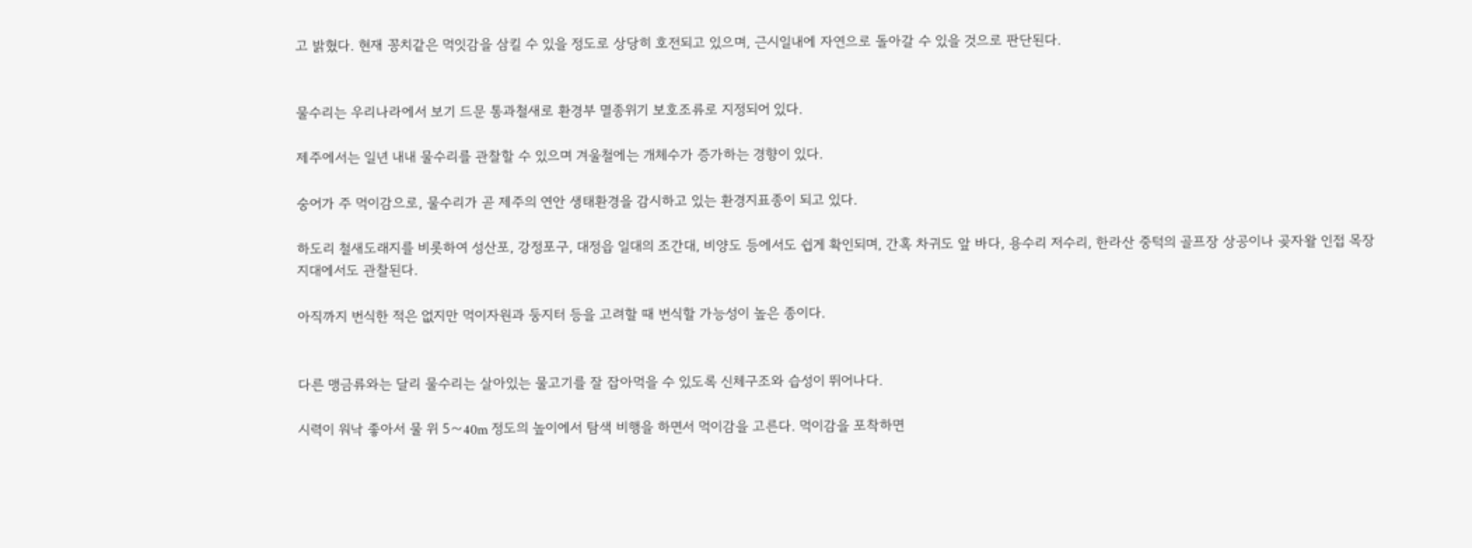고 밝혔다. 현재 꽁치같은 먹잇감을 삼킬 수 있을 정도로 상당히 호전되고 있으며, 근시일내에 자연으로 돌아갈 수 있을 것으로 판단된다.


물수리는 우리나라에서 보기 드문 통과철새로 환경부 멸종위기 보호조류로 지정되어 있다.

제주에서는 일년 내내 물수리를 관찰할 수 있으며 겨울철에는 개체수가 증가하는 경향이 있다.

숭어가 주 먹이감으로, 물수리가 곧 제주의 연안 생태환경을 감시하고 있는 환경지표종이 되고 있다.

하도리 철새도래지를 비롯하여 성산포, 강정포구, 대정읍 일대의 조간대, 비양도 등에서도 쉽게 확인되며, 간혹 차귀도 앞 바다, 용수리 저수리, 한라산 중턱의 골프장 상공이나 곶자왈 인접 목장지대에서도 관찰된다.

아직까지 번식한 적은 없지만 먹이자원과 둥지터 등을 고려할 때 번식할 가능성이 높은 종이다.


다른 맹금류와는 달리 물수리는 살아있는 물고기를 잘 잡아먹을 수 있도록 신체구조와 습성이 뛰어나다.

시력이 워낙 좋아서 물 위 5〜40m 정도의 높이에서 탐색 비행을 하면서 먹이감을 고른다. 먹이감을 포착하면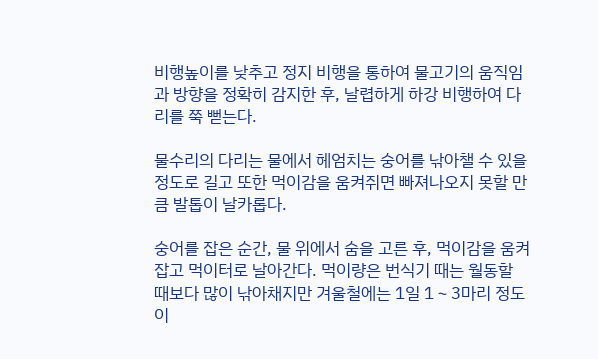비행높이를 낮추고 정지 비행을 통하여 물고기의 움직임과 방향을 정확히 감지한 후, 날렵하게 하강 비행하여 다리를 쭉 뻗는다.

물수리의 다리는 물에서 헤엄치는 숭어를 낚아챌 수 있을 정도로 길고 또한 먹이감을 움켜쥐면 빠져나오지 못할 만큼 발톱이 날카롭다.

숭어를 잡은 순간, 물 위에서 숨을 고른 후, 먹이감을 움켜잡고 먹이터로 날아간다. 먹이량은 번식기 때는 월동할 때보다 많이 낚아채지만 겨울철에는 1일 1〜3마리 정도이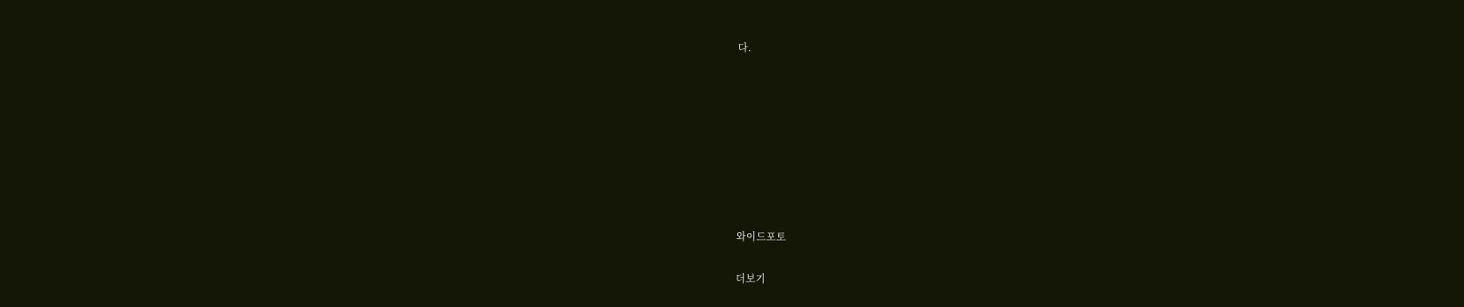다.








와이드포토

더보기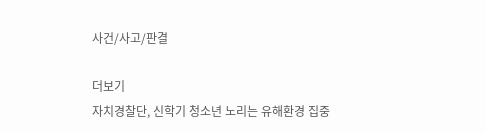사건/사고/판결

더보기
자치경찰단, 신학기 청소년 노리는 유해환경 집중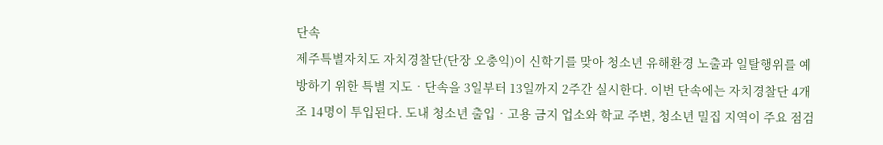단속
제주특별자치도 자치경찰단(단장 오충익)이 신학기를 맞아 청소년 유해환경 노출과 일탈행위를 예방하기 위한 특별 지도‧단속을 3일부터 13일까지 2주간 실시한다. 이번 단속에는 자치경찰단 4개조 14명이 투입된다. 도내 청소년 출입‧고용 금지 업소와 학교 주변, 청소년 밀집 지역이 주요 점검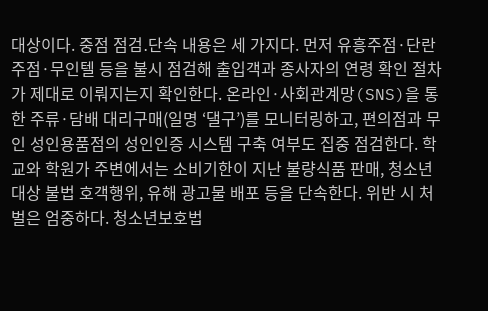대상이다. 중점 점검․단속 내용은 세 가지다. 먼저 유흥주점·단란주점·무인텔 등을 불시 점검해 출입객과 종사자의 연령 확인 절차가 제대로 이뤄지는지 확인한다. 온라인·사회관계망(SNS)을 통한 주류·담배 대리구매(일명 ‘댈구’)를 모니터링하고, 편의점과 무인 성인용품점의 성인인증 시스템 구축 여부도 집중 점검한다. 학교와 학원가 주변에서는 소비기한이 지난 불량식품 판매, 청소년 대상 불법 호객행위, 유해 광고물 배포 등을 단속한다. 위반 시 처벌은 엄중하다. 청소년보호법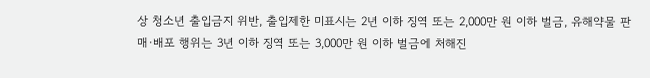상 청소년 출입금지 위반, 출입제한 미표시는 2년 이하 징역 또는 2,000만 원 이하 벌금, 유해약물 판매·배포 행위는 3년 이하 징역 또는 3,000만 원 이하 벌금에 처해진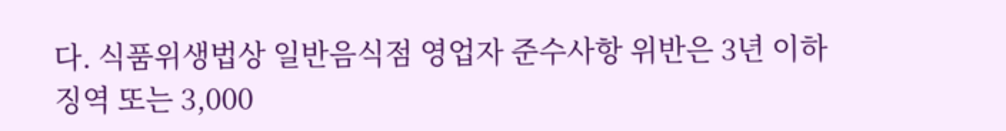다. 식품위생법상 일반음식점 영업자 준수사항 위반은 3년 이하 징역 또는 3,000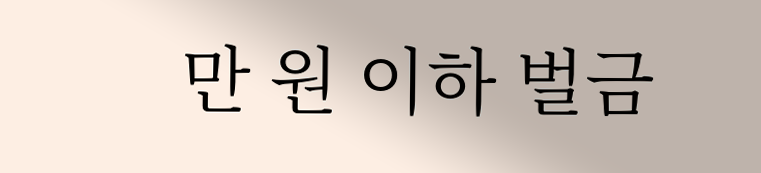만 원 이하 벌금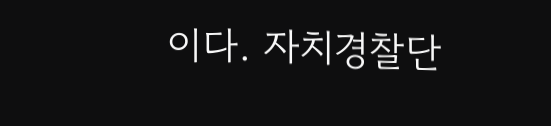이다. 자치경찰단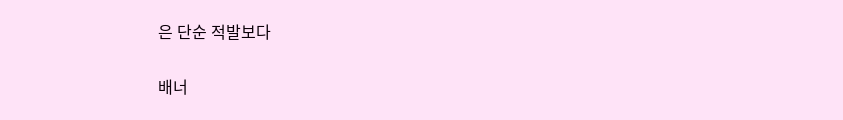은 단순 적발보다

배너